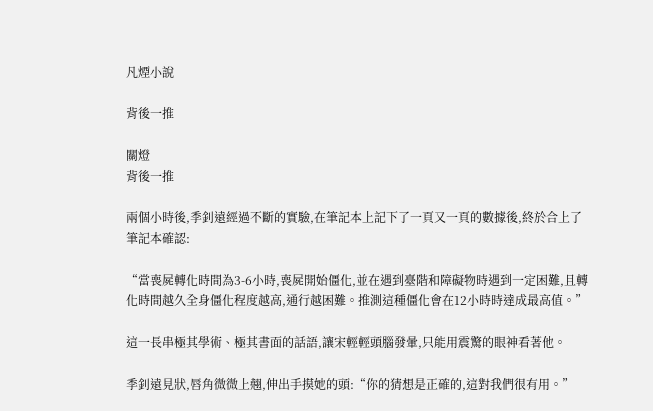凡煙小說

背後一推

關燈
背後一推

兩個小時後,季釗遠經過不斷的實驗,在筆記本上記下了一頁又一頁的數據後,終於合上了筆記本確認:

“當喪屍轉化時間為3-6小時,喪屍開始僵化,並在遇到臺階和障礙物時遇到一定困難,且轉化時間越久全身僵化程度越高,通行越困難。推測這種僵化會在12小時時達成最高值。”

這一長串極其學術、極其書面的話語,讓宋輕輕頭腦發暈,只能用震驚的眼神看著他。

季釗遠見狀,唇角微微上翹,伸出手摸她的頭:“你的猜想是正確的,這對我們很有用。”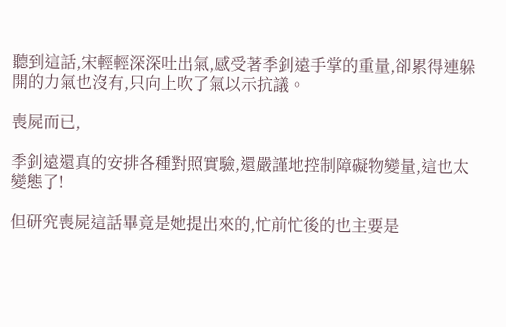聽到這話,宋輕輕深深吐出氣,感受著季釗遠手掌的重量,卻累得連躲開的力氣也沒有,只向上吹了氣以示抗議。

喪屍而已,

季釗遠還真的安排各種對照實驗,還嚴謹地控制障礙物變量,這也太變態了!

但研究喪屍這話畢竟是她提出來的,忙前忙後的也主要是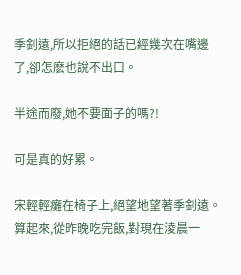季釗遠,所以拒絕的話已經幾次在嘴邊了,卻怎麽也說不出口。

半途而廢,她不要面子的嗎?!

可是真的好累。

宋輕輕癱在椅子上,絕望地望著季釗遠。算起來,從昨晚吃完飯,對現在淩晨一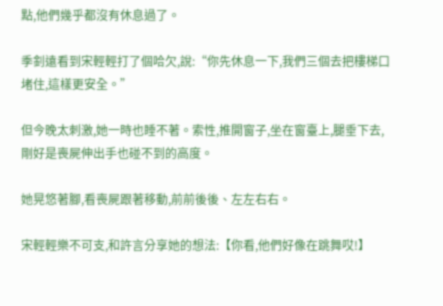點,他們幾乎都沒有休息過了。

季釗遠看到宋輕輕打了個哈欠,說:“你先休息一下,我們三個去把樓梯口堵住,這樣更安全。”

但今晚太刺激,她一時也睡不著。索性,推開窗子,坐在窗臺上,腿垂下去,剛好是喪屍伸出手也碰不到的高度。

她晃悠著腳,看喪屍跟著移動,前前後後、左左右右。

宋輕輕樂不可支,和許言分享她的想法:【你看,他們好像在跳舞哎!】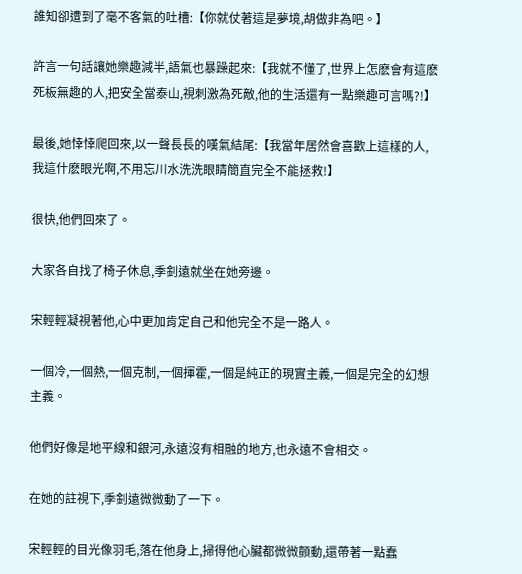誰知卻遭到了毫不客氣的吐槽:【你就仗著這是夢境,胡做非為吧。】

許言一句話讓她樂趣減半,語氣也暴躁起來:【我就不懂了,世界上怎麽會有這麽死板無趣的人,把安全當泰山,視刺激為死敵,他的生活還有一點樂趣可言嗎?!】

最後,她悻悻爬回來,以一聲長長的嘆氣結尾:【我當年居然會喜歡上這樣的人,我這什麽眼光啊,不用忘川水洗洗眼睛簡直完全不能拯救!】

很快,他們回來了。

大家各自找了椅子休息,季釗遠就坐在她旁邊。

宋輕輕凝視著他,心中更加肯定自己和他完全不是一路人。

一個冷,一個熱,一個克制,一個揮霍,一個是純正的現實主義,一個是完全的幻想主義。

他們好像是地平線和銀河,永遠沒有相融的地方,也永遠不會相交。

在她的註視下,季釗遠微微動了一下。

宋輕輕的目光像羽毛,落在他身上,掃得他心臟都微微顫動,還帶著一點蠢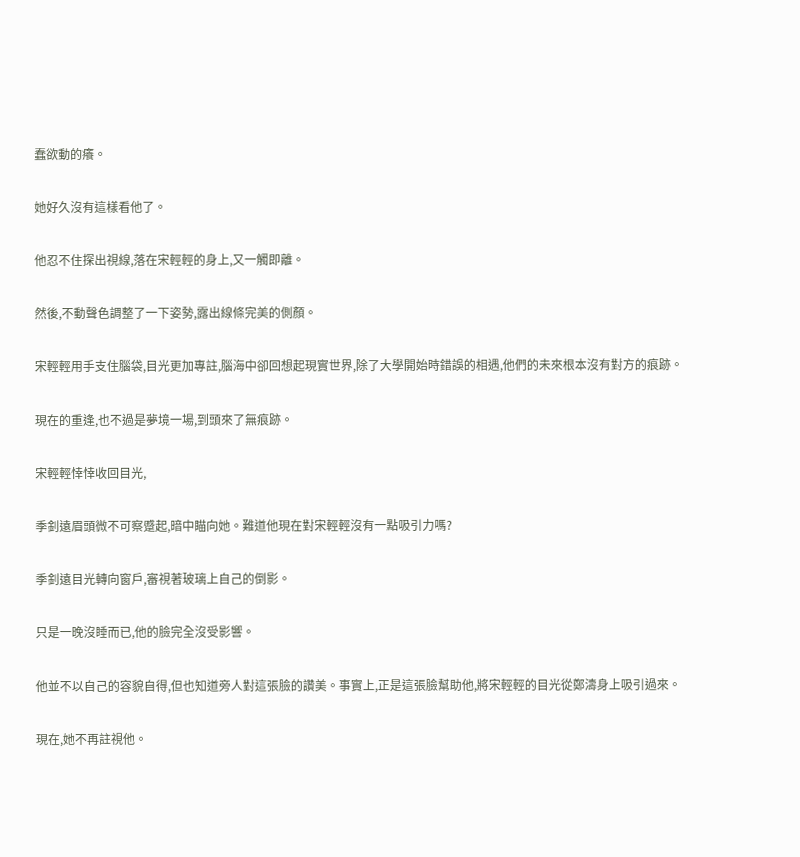蠢欲動的癢。

她好久沒有這樣看他了。

他忍不住探出視線,落在宋輕輕的身上,又一觸即離。

然後,不動聲色調整了一下姿勢,露出線條完美的側顏。

宋輕輕用手支住腦袋,目光更加專註,腦海中卻回想起現實世界,除了大學開始時錯誤的相遇,他們的未來根本沒有對方的痕跡。

現在的重逢,也不過是夢境一場,到頭來了無痕跡。

宋輕輕悻悻收回目光,

季釗遠眉頭微不可察蹙起,暗中瞄向她。難道他現在對宋輕輕沒有一點吸引力嗎?

季釗遠目光轉向窗戶,審視著玻璃上自己的倒影。

只是一晚沒睡而已,他的臉完全沒受影響。

他並不以自己的容貌自得,但也知道旁人對這張臉的讚美。事實上,正是這張臉幫助他,將宋輕輕的目光從鄭濤身上吸引過來。

現在,她不再註視他。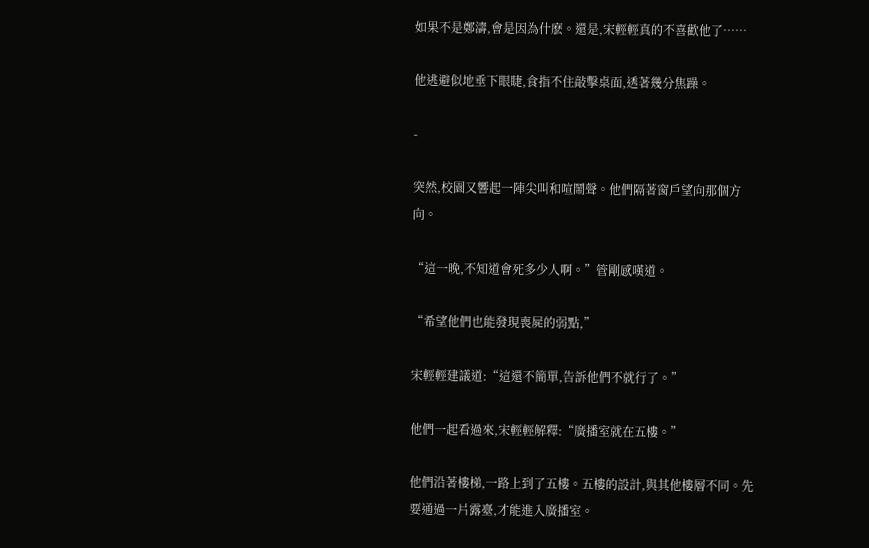如果不是鄭濤,會是因為什麽。還是,宋輕輕真的不喜歡他了……

他逃避似地垂下眼睫,食指不住敲擊桌面,透著幾分焦躁。

-

突然,校園又響起一陣尖叫和喧鬧聲。他們隔著窗戶望向那個方向。

“這一晚,不知道會死多少人啊。”管剛感嘆道。

“希望他們也能發現喪屍的弱點,”

宋輕輕建議道:“這還不簡單,告訴他們不就行了。”

他們一起看過來,宋輕輕解釋:“廣播室就在五樓。”

他們沿著樓梯,一路上到了五樓。五樓的設計,與其他樓層不同。先要通過一片露臺,才能進入廣播室。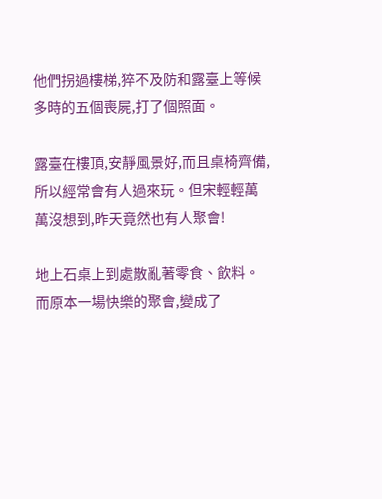他們拐過樓梯,猝不及防和露臺上等候多時的五個喪屍,打了個照面。

露臺在樓頂,安靜風景好,而且桌椅齊備,所以經常會有人過來玩。但宋輕輕萬萬沒想到,昨天竟然也有人聚會!

地上石桌上到處散亂著零食、飲料。而原本一場快樂的聚會,變成了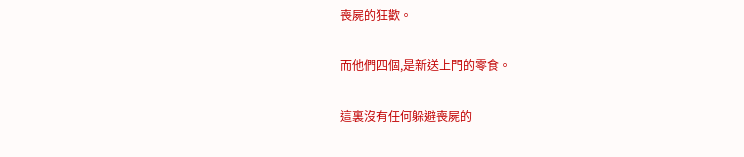喪屍的狂歡。

而他們四個,是新送上門的零食。

這裏沒有任何躲避喪屍的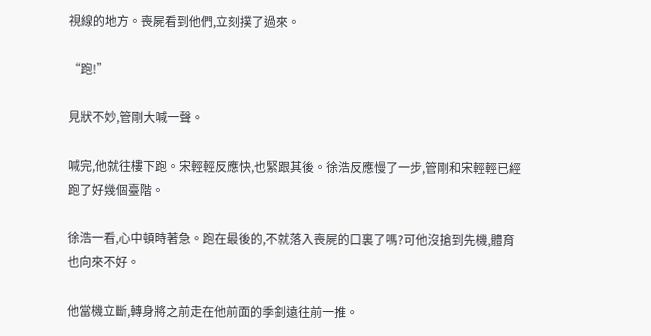視線的地方。喪屍看到他們,立刻撲了過來。

“跑!”

見狀不妙,管剛大喊一聲。

喊完,他就往樓下跑。宋輕輕反應快,也緊跟其後。徐浩反應慢了一步,管剛和宋輕輕已經跑了好幾個臺階。

徐浩一看,心中頓時著急。跑在最後的,不就落入喪屍的口裏了嗎?可他沒搶到先機,體育也向來不好。

他當機立斷,轉身將之前走在他前面的季釗遠往前一推。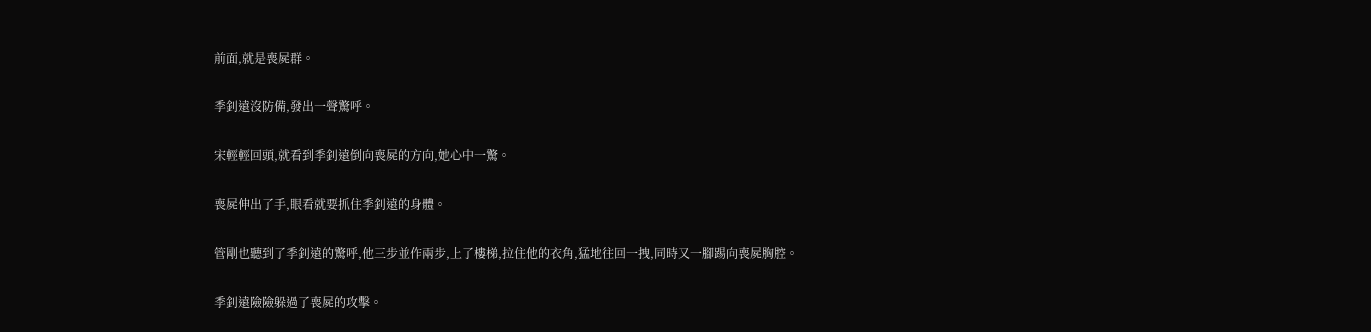前面,就是喪屍群。

季釗遠沒防備,發出一聲驚呼。

宋輕輕回頭,就看到季釗遠倒向喪屍的方向,她心中一驚。

喪屍伸出了手,眼看就要抓住季釗遠的身體。

管剛也聽到了季釗遠的驚呼,他三步並作兩步,上了樓梯,拉住他的衣角,猛地往回一拽,同時又一腳踢向喪屍胸腔。

季釗遠險險躲過了喪屍的攻擊。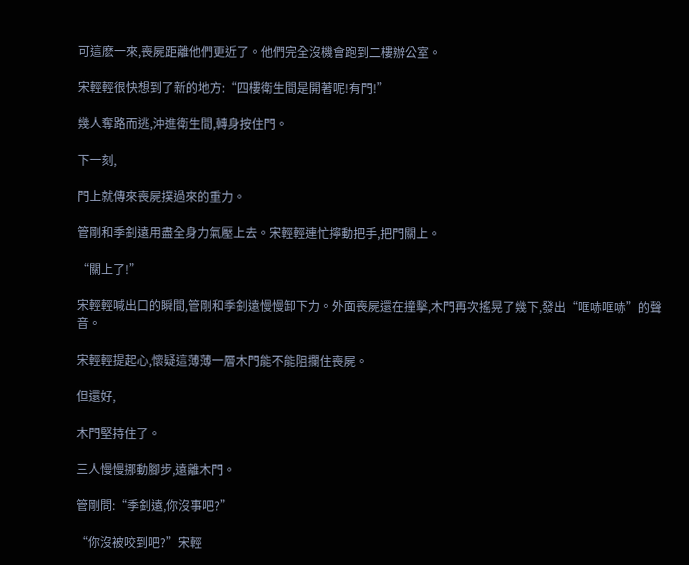可這麽一來,喪屍距離他們更近了。他們完全沒機會跑到二樓辦公室。

宋輕輕很快想到了新的地方:“四樓衛生間是開著呢!有門!”

幾人奪路而逃,沖進衛生間,轉身按住門。

下一刻,

門上就傳來喪屍撲過來的重力。

管剛和季釗遠用盡全身力氣壓上去。宋輕輕連忙擰動把手,把門關上。

“關上了!”

宋輕輕喊出口的瞬間,管剛和季釗遠慢慢卸下力。外面喪屍還在撞擊,木門再次搖晃了幾下,發出“哐哧哐哧”的聲音。

宋輕輕提起心,懷疑這薄薄一層木門能不能阻攔住喪屍。

但還好,

木門堅持住了。

三人慢慢挪動腳步,遠離木門。

管剛問:“季釗遠,你沒事吧?”

“你沒被咬到吧?”宋輕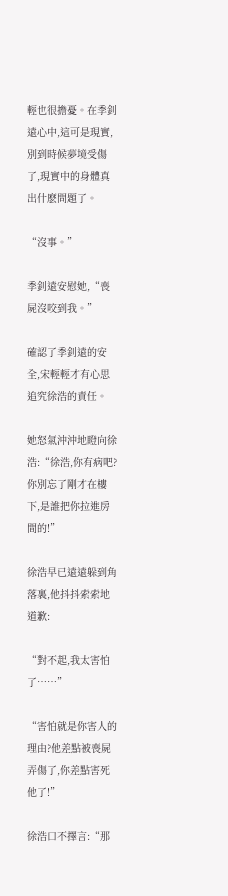輕也很擔憂。在季釗遠心中,這可是現實,別到時候夢境受傷了,現實中的身體真出什麽問題了。

“沒事。”

季釗遠安慰她,“喪屍沒咬到我。”

確認了季釗遠的安全,宋輕輕才有心思追究徐浩的責任。

她怒氣沖沖地瞪向徐浩:“徐浩,你有病吧?你別忘了剛才在樓下,是誰把你拉進房間的!”

徐浩早已遠遠躲到角落裏,他抖抖索索地道歉:

“對不起,我太害怕了……”

“害怕就是你害人的理由?他差點被喪屍弄傷了,你差點害死他了!”

徐浩口不擇言:“那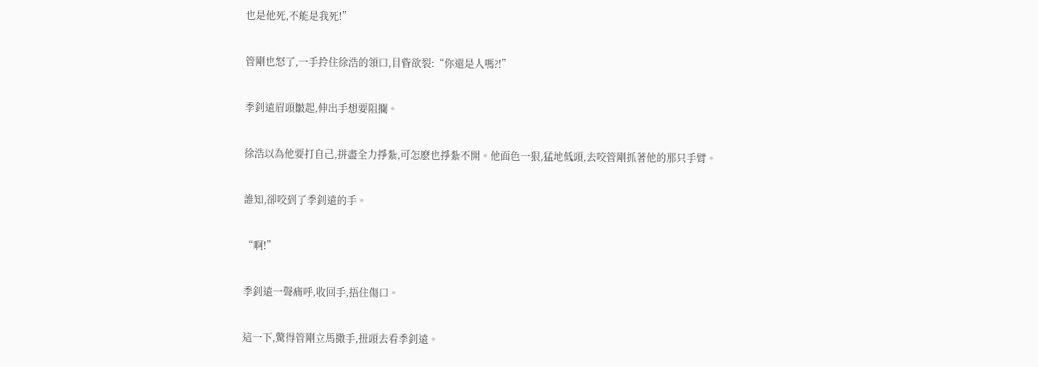也是他死,不能是我死!”

管剛也怒了,一手拎住徐浩的領口,目眥欲裂:“你還是人嗎?!”

季釗遠眉頭皺起,伸出手想要阻攔。

徐浩以為他要打自己,拼盡全力掙紮,可怎麽也掙紮不開。他面色一狠,猛地低頭,去咬管剛抓著他的那只手臂。

誰知,卻咬到了季釗遠的手。

“啊!”

季釗遠一聲痛呼,收回手,捂住傷口。

這一下,驚得管剛立馬撒手,扭頭去看季釗遠。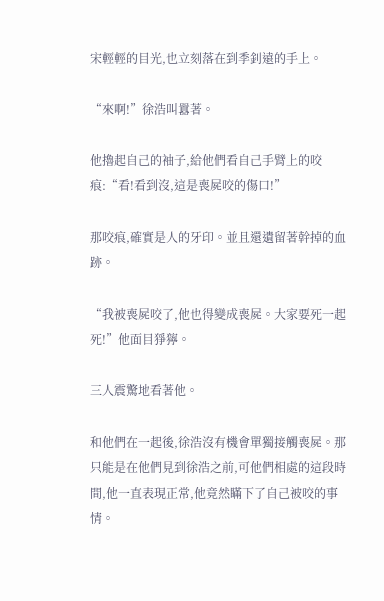宋輕輕的目光,也立刻落在到季釗遠的手上。

“來啊!”徐浩叫囂著。

他擼起自己的袖子,給他們看自己手臂上的咬痕:“看!看到沒,這是喪屍咬的傷口!”

那咬痕,確實是人的牙印。並且還遺留著幹掉的血跡。

“我被喪屍咬了,他也得變成喪屍。大家要死一起死!”他面目猙獰。

三人震驚地看著他。

和他們在一起後,徐浩沒有機會單獨接觸喪屍。那只能是在他們見到徐浩之前,可他們相處的這段時間,他一直表現正常,他竟然瞞下了自己被咬的事情。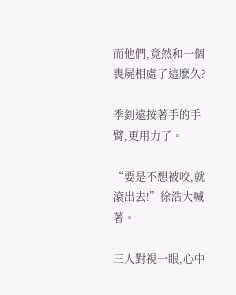而他們,竟然和一個喪屍相處了這麽久?

季釗遠按著手的手臂,更用力了。

“要是不想被咬,就滾出去!”徐浩大喊著。

三人對視一眼,心中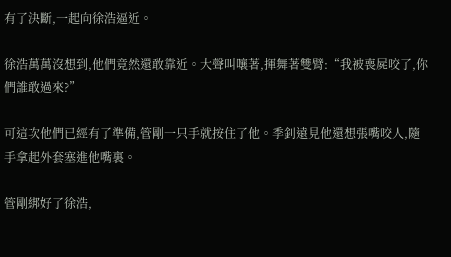有了決斷,一起向徐浩逼近。

徐浩萬萬沒想到,他們竟然還敢靠近。大聲叫嚷著,揮舞著雙臂:“我被喪屍咬了,你們誰敢過來?”

可這次他們已經有了準備,管剛一只手就按住了他。季釗遠見他還想張嘴咬人,隨手拿起外套塞進他嘴裏。

管剛綁好了徐浩,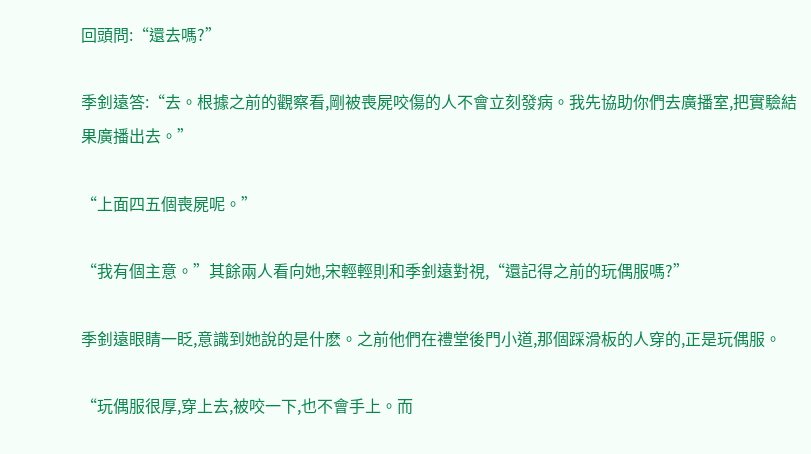回頭問:“還去嗎?”

季釗遠答:“去。根據之前的觀察看,剛被喪屍咬傷的人不會立刻發病。我先協助你們去廣播室,把實驗結果廣播出去。”

“上面四五個喪屍呢。”

“我有個主意。”其餘兩人看向她,宋輕輕則和季釗遠對視,“還記得之前的玩偶服嗎?”

季釗遠眼睛一眨,意識到她說的是什麽。之前他們在禮堂後門小道,那個踩滑板的人穿的,正是玩偶服。

“玩偶服很厚,穿上去,被咬一下,也不會手上。而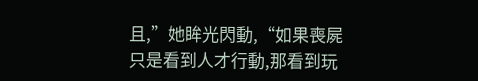且,”她眸光閃動,“如果喪屍只是看到人才行動,那看到玩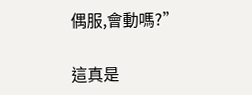偶服,會動嗎?”

這真是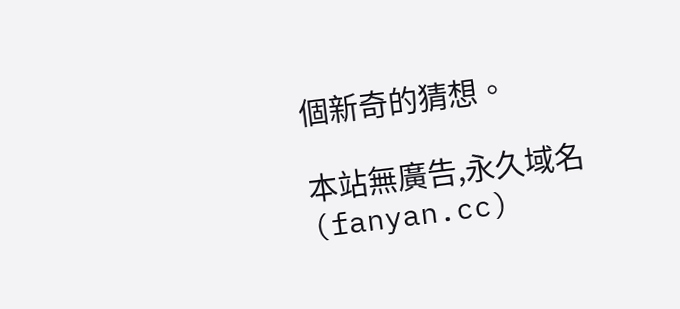個新奇的猜想。

本站無廣告,永久域名(fanyan.cc)